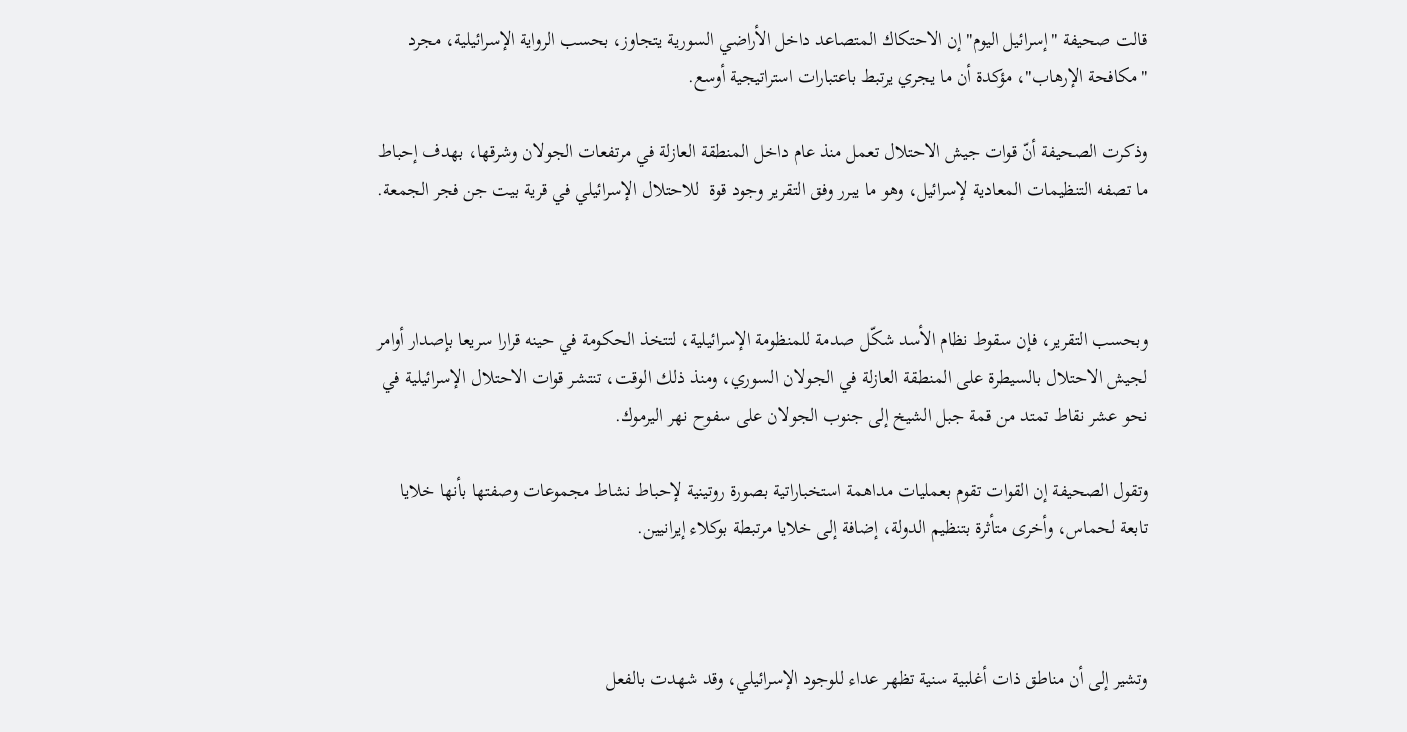قالت صحيفة "إسرائيل اليوم" إن الاحتكاك المتصاعد داخل الأراضي السورية يتجاوز، بحسب الرواية الإسرائيلية، مجرد "مكافحة الإرهاب"، مؤكدة أن ما يجري يرتبط باعتبارات استراتيجية أوسع.

وذكرت الصحيفة أنّ قوات جيش الاحتلال تعمل منذ عام داخل المنطقة العازلة في مرتفعات الجولان وشرقها، بهدف إحباط ما تصفه التنظيمات المعادية لإسرائيل، وهو ما يبرر وفق التقرير وجود قوة  للاحتلال الإسرائيلي في قرية بيت جن فجر الجمعة.



وبحسب التقرير، فإن سقوط نظام الأسد شكّل صدمة للمنظومة الإسرائيلية، لتتخذ الحكومة في حينه قرارا سريعا بإصدار أوامر لجيش الاحتلال بالسيطرة على المنطقة العازلة في الجولان السوري، ومنذ ذلك الوقت، تنتشر قوات الاحتلال الإسرائيلية في نحو عشر نقاط تمتد من قمة جبل الشيخ إلى جنوب الجولان على سفوح نهر اليرموك.

وتقول الصحيفة إن القوات تقوم بعمليات مداهمة استخباراتية بصورة روتينية لإحباط نشاط مجموعات وصفتها بأنها خلايا تابعة لحماس، وأخرى متأثرة بتنظيم الدولة، إضافة إلى خلايا مرتبطة بوكلاء إيرانيين.



وتشير إلى أن مناطق ذات أغلبية سنية تظهر عداء للوجود الإسرائيلي، وقد شهدت بالفعل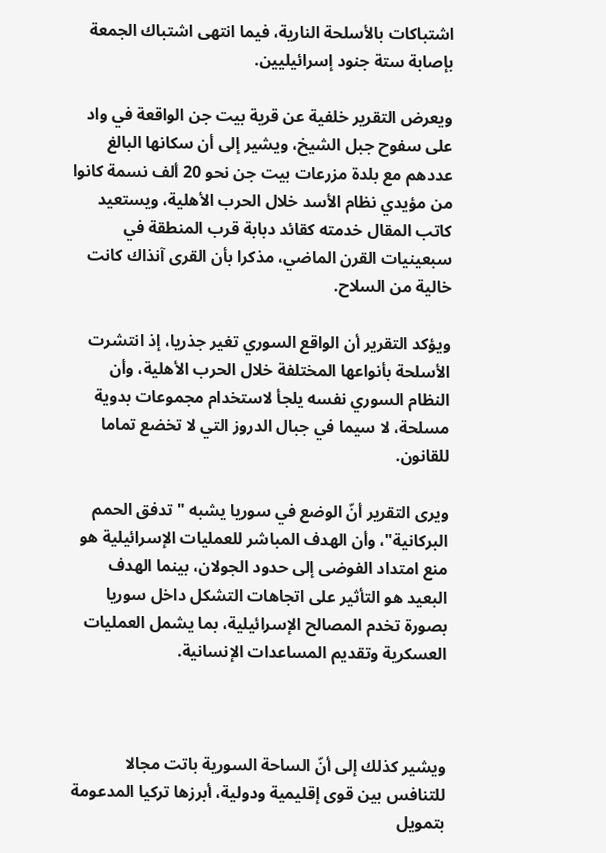اشتباكات بالأسلحة النارية، فيما انتهى اشتباك الجمعة بإصابة ستة جنود إسرائيليين.

ويعرض التقرير خلفية عن قرية بيت جن الواقعة في واد على سفوح جبل الشيخ، ويشير إلى أن سكانها البالغ عددهم مع بلدة مزرعات بيت جن نحو 20 ألف نسمة كانوا من مؤيدي نظام الأسد خلال الحرب الأهلية، ويستعيد كاتب المقال خدمته كقائد دبابة قرب المنطقة في سبعينيات القرن الماضي، مذكرا بأن القرى آنذاك كانت خالية من السلاح.

ويؤكد التقرير أن الواقع السوري تغير جذريا، إذ انتشرت الأسلحة بأنواعها المختلفة خلال الحرب الأهلية، وأن النظام السوري نفسه يلجأ لاستخدام مجموعات بدوية مسلحة، لا سيما في جبال الدروز التي لا تخضع تماما للقانون.

ويرى التقرير أنّ الوضع في سوريا يشبه "تدفق الحمم البركانية"، وأن الهدف المباشر للعمليات الإسرائيلية هو منع امتداد الفوضى إلى حدود الجولان، بينما الهدف البعيد هو التأثير على اتجاهات التشكل داخل سوريا بصورة تخدم المصالح الإسرائيلية، بما يشمل العمليات العسكرية وتقديم المساعدات الإنسانية.



ويشير كذلك إلى أنّ الساحة السورية باتت مجالا للتنافس بين قوى إقليمية ودولية، أبرزها تركيا المدعومة بتمويل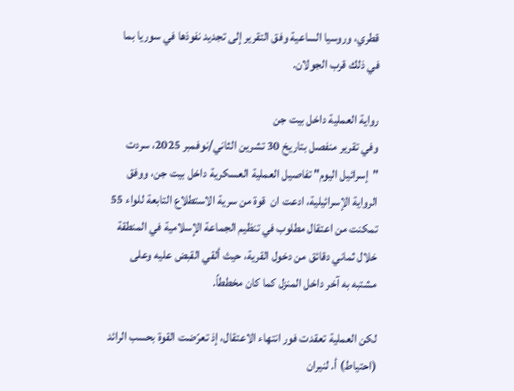قطري، وروسيا الساعية وفق التقرير إلى تجديد نفوذها في سوريا بما في ذلك قرب الجولان.

رواية العملية داخل بيت جن
وفي تقرير منفصل بتاريخ 30 تشرين الثاني/نوفمبر 2025، سردت "إسرائيل اليوم" تفاصيل العملية العسكرية داخل بيت جن، ووفق الرواية الإسرائيلية، ادعت ان  قوة من سرية الاستطلاع التابعة للواء 55 تمكنت من اعتقال مطلوب في تنظيم الجماعة الإسلامية في المنطقة خلال ثماني دقائق من دخول القرية، حيث ألقي القبض عليه وعلى مشتبه به آخر داخل المنزل كما كان مخططاً.

لكن العملية تعقدت فور انتهاء الاعتقال، إذ تعرّضت القوة بحسب الرائد (احتياط) أ. لنيران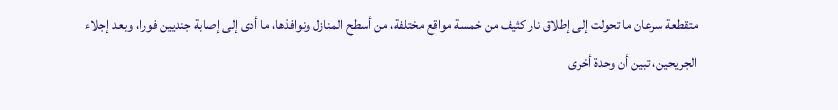متقطعة سرعان ما تحولت إلى إطلاق نار كثيف من خمسة مواقع مختلفة، من أسطح المنازل ونوافذها، ما أدى إلى إصابة جنديين فورا، وبعد إجلاء الجريحين، تبين أن وحدة أخرى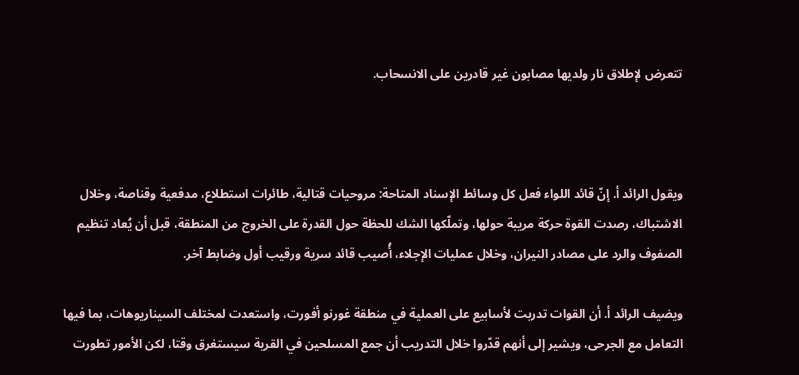تتعرض لإطلاق نار ولديها مصابون غير قادرين على الانسحاب.



ويقول الرائد أ. إنّ قائد اللواء فعل كل وسائط الإسناد المتاحة: مروحيات قتالية، طائرات استطلاع، مدفعية وقناصة، وخلال الاشتباك، رصدت القوة حركة مريبة حولها، وتملّكها الشك للحظة حول القدرة على الخروج من المنطقة، قبل أن يُعاد تنظيم الصفوف والرد على مصادر النيران، وخلال عمليات الإجلاء، أُصيب قائد سرية ورقيب أول وضابط آخر.

ويضيف الرائد أ. أن القوات تدربت لأسابيع على العملية في منطقة غورنو أفورت، واستعدت لمختلف السيناريوهات، بما فيها التعامل مع الجرحى، ويشير إلى أنهم قدّروا خلال التدريب أن جمع المسلحين في القرية سيستغرق وقتا، لكن الأمور تطورت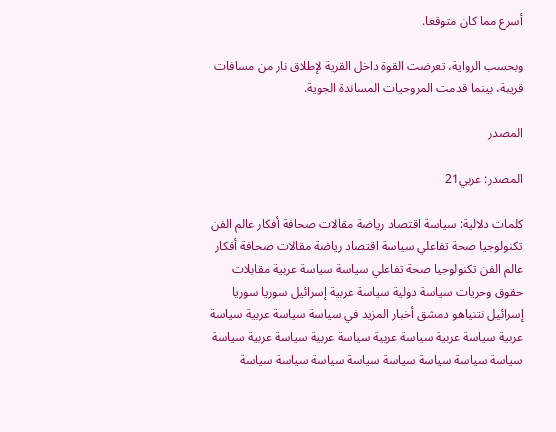أسرع مما كان متوقعا.

وبحسب الرواية، تعرضت القوة داخل القرية لإطلاق نار من مسافات قريبة، بينما قدمت المروحيات المساندة الجوية.

المصدر

المصدر: عربي21

كلمات دلالية: سياسة اقتصاد رياضة مقالات صحافة أفكار عالم الفن تكنولوجيا صحة تفاعلي سياسة اقتصاد رياضة مقالات صحافة أفكار عالم الفن تكنولوجيا صحة تفاعلي سياسة سياسة عربية مقابلات حقوق وحريات سياسة دولية سياسة عربية إسرائيل سوريا سوريا إسرائيل نتنياهو دمشق أخبار المزيد في سياسة سياسة عربية سياسة عربية سياسة عربية سياسة عربية سياسة عربية سياسة عربية سياسة سياسة سياسة سياسة سياسة سياسة سياسة سياسة سياسة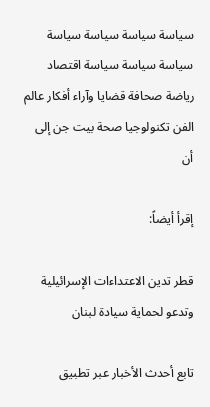سياسة سياسة سياسة سياسة سياسة سياسة سياسة اقتصاد رياضة صحافة قضايا وآراء أفكار عالم الفن تكنولوجيا صحة بیت جن إلى أن

إقرأ أيضاً:

قطر تدين الاعتداءات الإسرائيلية وتدعو لحماية سيادة لبنان

تابع أحدث الأخبار عبر تطبيق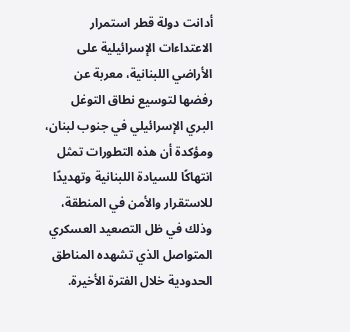أدانت دولة قطر استمرار الاعتداءات الإسرائيلية على الأراضي اللبنانية، معربة عن رفضها لتوسيع نطاق التوغل البري الإسرائيلي في جنوب لبنان، ومؤكدة أن هذه التطورات تمثل انتهاكًا للسيادة اللبنانية وتهديدًا للاستقرار والأمن في المنطقة، وذلك في ظل التصعيد العسكري المتواصل الذي تشهده المناطق الحدودية خلال الفترة الأخيرة.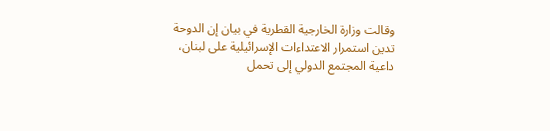وقالت وزارة الخارجية القطرية في بيان إن الدوحة تدين استمرار الاعتداءات الإسرائيلية على لبنان، داعية المجتمع الدولي إلى تحمل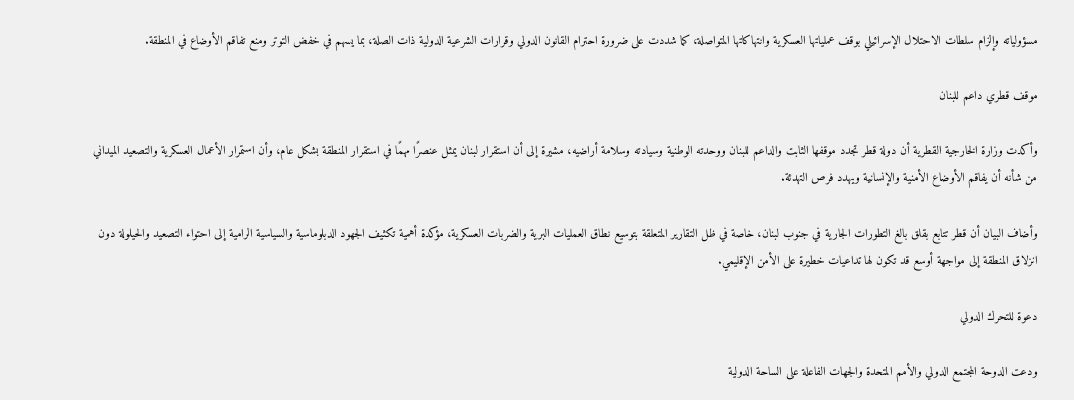مسؤولياته وإلزام سلطات الاحتلال الإسرائيلي بوقف عملياتها العسكرية وانتهاكاتها المتواصلة، كما شددت على ضرورة احترام القانون الدولي وقرارات الشرعية الدولية ذات الصلة، بما يسهم في خفض التوتر ومنع تفاقم الأوضاع في المنطقة.

موقف قطري داعم للبنان

وأكدت وزارة الخارجية القطرية أن دولة قطر تجدد موقفها الثابت والداعم للبنان ووحدته الوطنية وسيادته وسلامة أراضيه، مشيرة إلى أن استقرار لبنان يمثل عنصرًا مهمًا في استقرار المنطقة بشكل عام، وأن استمرار الأعمال العسكرية والتصعيد الميداني من شأنه أن يفاقم الأوضاع الأمنية والإنسانية ويهدد فرص التهدئة.

وأضاف البيان أن قطر تتابع بقلق بالغ التطورات الجارية في جنوب لبنان، خاصة في ظل التقارير المتعلقة بتوسيع نطاق العمليات البرية والضربات العسكرية، مؤكدة أهمية تكثيف الجهود الدبلوماسية والسياسية الرامية إلى احتواء التصعيد والحيلولة دون انزلاق المنطقة إلى مواجهة أوسع قد تكون لها تداعيات خطيرة على الأمن الإقليمي.

دعوة للتحرك الدولي

ودعت الدوحة المجتمع الدولي والأمم المتحدة والجهات الفاعلة على الساحة الدولية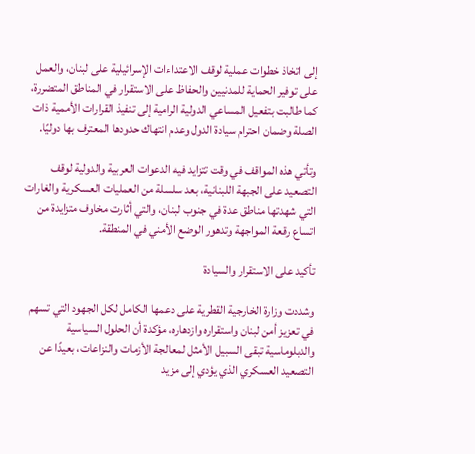إلى اتخاذ خطوات عملية لوقف الاعتداءات الإسرائيلية على لبنان، والعمل على توفير الحماية للمدنيين والحفاظ على الاستقرار في المناطق المتضررة، كما طالبت بتفعيل المساعي الدولية الرامية إلى تنفيذ القرارات الأممية ذات الصلة وضمان احترام سيادة الدول وعدم انتهاك حدودها المعترف بها دوليًا.

وتأتي هذه المواقف في وقت تتزايد فيه الدعوات العربية والدولية لوقف التصعيد على الجبهة اللبنانية، بعد سلسلة من العمليات العسكرية والغارات التي شهدتها مناطق عدة في جنوب لبنان، والتي أثارت مخاوف متزايدة من اتساع رقعة المواجهة وتدهور الوضع الأمني في المنطقة.

تأكيد على الاستقرار والسيادة

وشددت وزارة الخارجية القطرية على دعمها الكامل لكل الجهود التي تسهم في تعزيز أمن لبنان واستقراره وازدهاره، مؤكدة أن الحلول السياسية والدبلوماسية تبقى السبيل الأمثل لمعالجة الأزمات والنزاعات، بعيدًا عن التصعيد العسكري الذي يؤدي إلى مزيد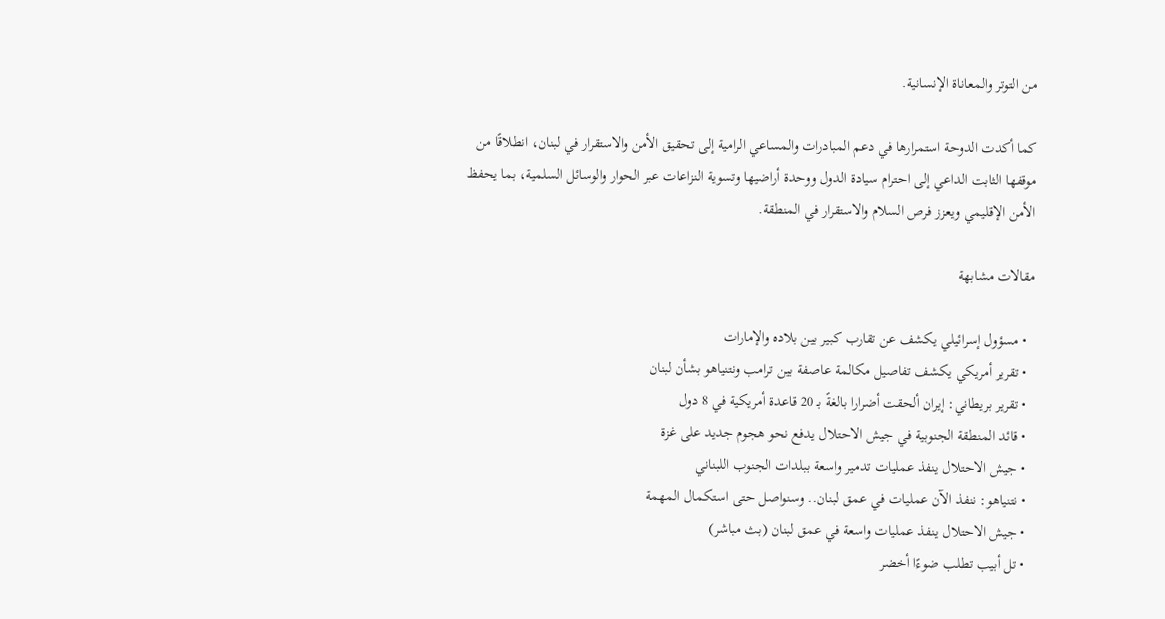من التوتر والمعاناة الإنسانية.

كما أكدت الدوحة استمرارها في دعم المبادرات والمساعي الرامية إلى تحقيق الأمن والاستقرار في لبنان، انطلاقًا من موقفها الثابت الداعي إلى احترام سيادة الدول ووحدة أراضيها وتسوية النزاعات عبر الحوار والوسائل السلمية، بما يحفظ الأمن الإقليمي ويعزز فرص السلام والاستقرار في المنطقة.

مقالات مشابهة

  • مسؤول إسرائيلي يكشف عن تقارب كبير بين بلاده والإمارات
  • تقرير أمريكي يكشف تفاصيل مكالمة عاصفة بين ترامب ونتنياهو بشأن لبنان
  • تقرير بريطاني: إيران ألحقت أضرارا بالغةً بـ 20 قاعدة أمريكية في 8 دول
  • قائد المنطقة الجنوبية في جيش الاحتلال يدفع نحو هجوم جديد على غزة
  • جيش الاحتلال ينفذ عمليات تدمير واسعة ببلدات الجنوب اللبناني
  • نتنياهو: ننفذ الآن عمليات في عمق لبنان.. وسنواصل حتى استكمال المهمة
  • جيش الاحتلال ينفذ عمليات واسعة في عمق لبنان (بث مباشر)
  • تل أبيب تطلب ضوءًا أخضر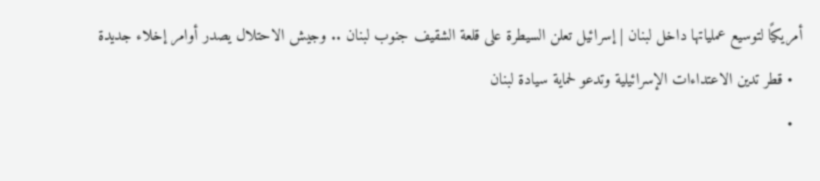أمريكيًا لتوسيع عملياتها داخل لبنان | إسرائيل تعلن السيطرة على قلعة الشقيف جنوب لبنان .. وجيش الاحتلال يصدر أوامر إخلاء جديدة
  • قطر تدين الاعتداءات الإسرائيلية وتدعو لحماية سيادة لبنان
  •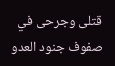قتلى وجرحى في صفوف جنود العدو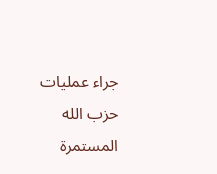جراء عمليات حزب الله المستمرة